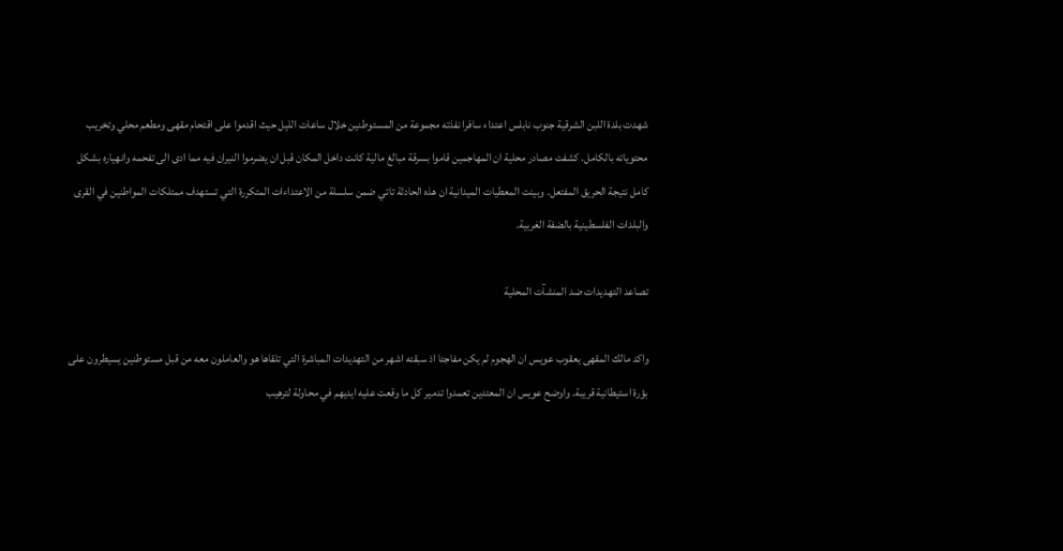شهدت بلدة اللبن الشرقية جنوب نابلس اعتداء سافرا نفذته مجموعة من المستوطنين خلال ساعات الليل حيث اقدموا على اقتحام مقهى ومطعم محلي وتخريب محتوياته بالكامل. كشفت مصادر محلية ان المهاجمين قاموا بسرقة مبالغ مالية كانت داخل المكان قبل ان يضرموا النيران فيه مما ادى الى تفحمه وانهياره بشكل كامل نتيجة الحريق المفتعل. وبينت المعطيات الميدانية ان هذه الحادثة تاتي ضمن سلسلة من الاعتداءات المتكررة التي تستهدف ممتلكات المواطنين في القرى والبلدات الفلسطينية بالضفة الغربية.

تصاعد التهديدات ضد المنشآت المحلية

واكد مالك المقهى يعقوب عويس ان الهجوم لم يكن مفاجئا اذ سبقته اشهر من التهديدات المباشرة التي تلقاها هو والعاملون معه من قبل مستوطنين يسيطرون على بؤرة استيطانية قريبة. واوضح عويس ان المعتدين تعمدوا تدمير كل ما وقعت عليه ايديهم في محاولة لترهيب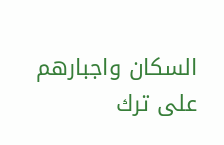السكان واجبارهم على ترك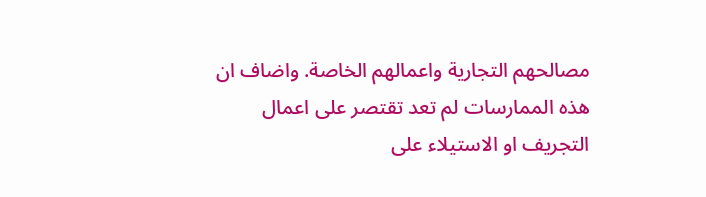مصالحهم التجارية واعمالهم الخاصة. واضاف ان هذه الممارسات لم تعد تقتصر على اعمال التجريف او الاستيلاء على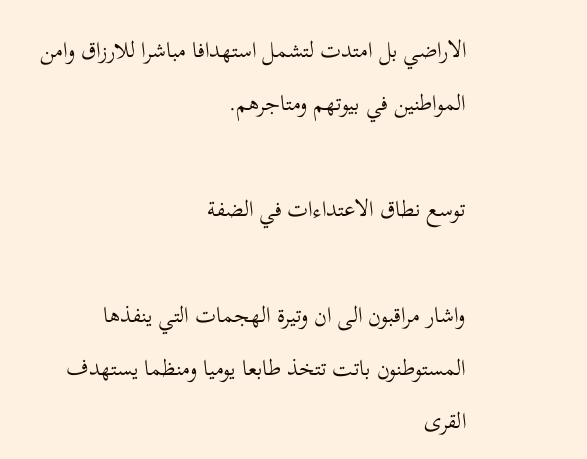الاراضي بل امتدت لتشمل استهدافا مباشرا للارزاق وامن المواطنين في بيوتهم ومتاجرهم.

توسع نطاق الاعتداءات في الضفة

واشار مراقبون الى ان وتيرة الهجمات التي ينفذها المستوطنون باتت تتخذ طابعا يوميا ومنظما يستهدف القرى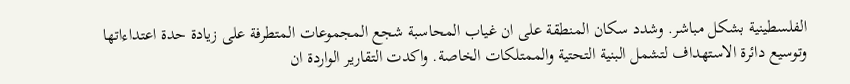الفلسطينية بشكل مباشر. وشدد سكان المنطقة على ان غياب المحاسبة شجع المجموعات المتطرفة على زيادة حدة اعتداءاتها وتوسيع دائرة الاستهداف لتشمل البنية التحتية والممتلكات الخاصة. واكدت التقارير الواردة ان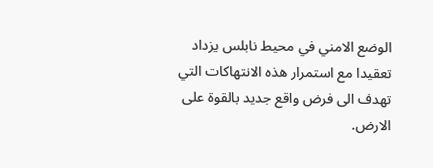الوضع الامني في محيط نابلس يزداد تعقيدا مع استمرار هذه الانتهاكات التي تهدف الى فرض واقع جديد بالقوة على الارض.